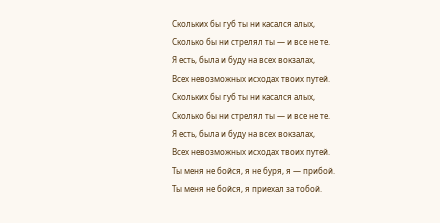Скольких бы губ ты ни касался алых,
Сколько бы ни стрелял ты — и все не те.
Я есть, была и буду на всех вокзалах,
Всех невозможных исходах твоих путей.
Скольких бы губ ты ни касался алых,
Сколько бы ни стрелял ты — и все не те.
Я есть, была и буду на всех вокзалах,
Всех невозможных исходах твоих путей.
Ты меня не бойся, я не буря, я — прибой.
Ты меня не бойся, я приехал за тобой.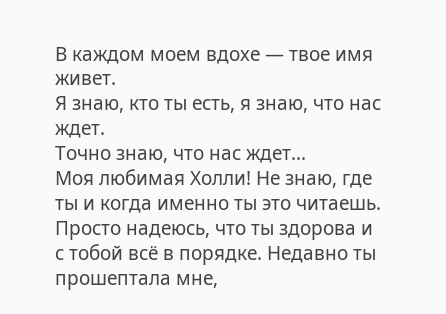В каждом моем вдохе — твое имя живет.
Я знаю, кто ты есть, я знаю, что нас ждет.
Точно знаю, что нас ждет...
Моя любимая Холли! Не знаю, где ты и когда именно ты это читаешь. Просто надеюсь, что ты здорова и с тобой всё в порядке. Недавно ты прошептала мне,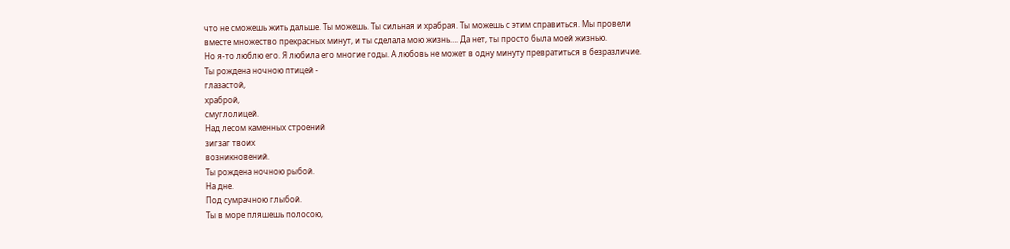что не сможешь жить дальше. Ты можешь. Ты сильная и храбрая. Ты можешь с этим справиться. Мы провели вместе множество прекрасных минут, и ты сделала мою жизнь…. Да нет, ты просто была моей жизнью.
Но я-то люблю его. Я любила его многие годы. А любовь не может в одну минуту превратиться в безразличие.
Ты рождена ночною птицей -
глазастой,
храброй,
смуглолицей.
Над лесом каменных строений
зигзаг твоих
возникновений.
Ты рождена ночною рыбой.
На дне.
Под сумрачною глыбой.
Ты в море пляшешь полосою,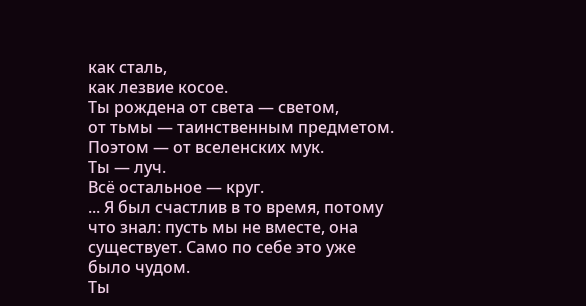как сталь,
как лезвие косое.
Ты рождена от света — светом,
от тьмы — таинственным предметом.
Поэтом — от вселенских мук.
Ты — луч.
Всё остальное — круг.
... Я был счастлив в то время, потому что знал: пусть мы не вместе, она существует. Само по себе это уже было чудом.
Ты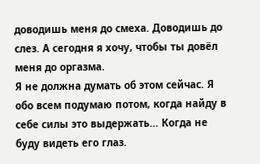доводишь меня до смеха. Доводишь до слез. А сегодня я хочу, чтобы ты довёл меня до оргазма.
Я не должна думать об этом сейчас. Я обо всем подумаю потом, когда найду в себе силы это выдержать… Когда не буду видеть его глаз.